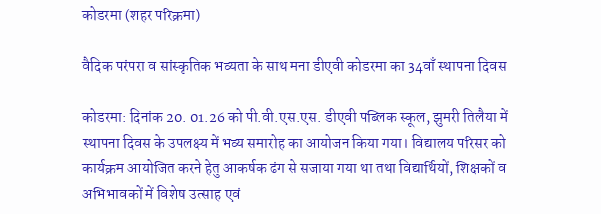कोडरमा (शहर परिक्रमा)

वैदिक परंपरा व सांस्कृतिक भव्यता के साथ मना डीएवी कोडरमा का 34वाँ स्थापना दिवस

कोडरमा: दिनांक 20. 01.26 को पी.वी.एस.एस. डीएवी पब्लिक स्कूल, झुमरी तिलैया में स्थापना दिवस के उपलक्ष्य में भव्य समारोह का आयोजन किया गया। विद्यालय परिसर को कार्यक्रम आयोजित करने हेतु आकर्षक ढंग से सजाया गया था तथा विद्यार्थियों, शिक्षकों व अभिभावकों में विशेष उत्साह एवं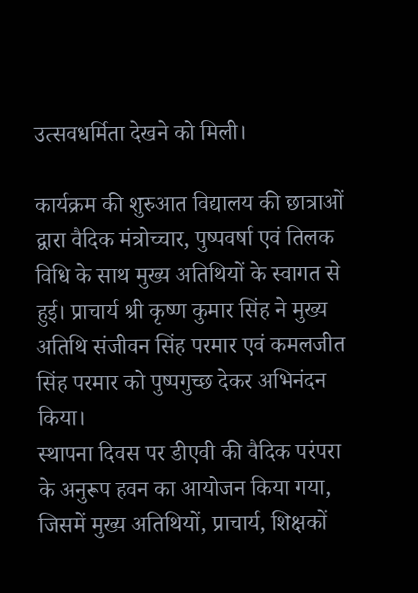उत्सवधर्मिता देखने को मिली।

कार्यक्रम की शुरुआत विद्यालय की छात्राओं द्वारा वैदिक मंत्रोच्चार, पुष्पवर्षा एवं तिलक विधि के साथ मुख्य अतिथियों के स्वागत से हुई। प्राचार्य श्री कृष्ण कुमार सिंह ने मुख्य अतिथि संजीवन सिंह परमार एवं कमलजीत सिंह परमार को पुष्पगुच्छ देकर अभिनंदन किया।
स्थापना दिवस पर डीएवी की वैदिक परंपरा के अनुरूप हवन का आयोजन किया गया, जिसमें मुख्य अतिथियों, प्राचार्य, शिक्षकों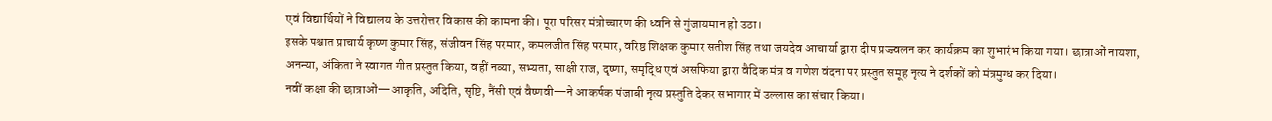एवं विद्यार्थियों ने विद्यालय के उत्तरोत्तर विकास की कामना की। पूरा परिसर मंत्रोच्चारण की ध्वनि से गुंजायमान हो उठा।
इसके पश्चात प्राचार्य कृष्ण कुमार सिंह, संजीवन सिंह परमार, कमलजीत सिंह परमार, वरिष्ठ शिक्षक कुमार सतीश सिंह तथा जयदेव आचार्या द्वारा दीप प्रज्ज्वलन कर कार्यक्रम का शुभारंभ किया गया। छात्राओं नायशा, अनन्या, अंकिता ने स्वागत गीत प्रस्तुत किया, वहीं नव्या, सभ्यता, साक्षी राज, दृष्णा, समृद्धि एवं असफिया द्वारा वैदिक मंत्र व गणेश वंदना पर प्रस्तुत समूह नृत्य ने दर्शकों को मंत्रमुग्ध कर दिया।
नवीं कक्षा की छात्राओं—आकृति, अदिति, सृष्टि, नैंसी एवं वैष्णवी—ने आकर्षक पंजाबी नृत्य प्रस्तुति देकर सभागार में उल्लास का संचार किया।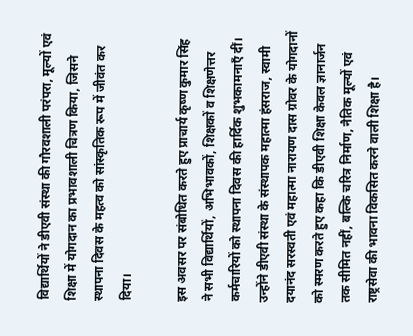विद्यार्थियों ने डीएवी संस्था की गौरवशाली परंपरा, मूल्यों एवं शिक्षा में योगदान का प्रभावशाली चित्रण किया, जिसने स्थापना दिवस के महत्व को सांस्कृतिक रूप में जीवंत कर दिया।

इस अवसर पर संबोधित करते हुए प्राचार्य कृष्ण कुमार सिंह ने सभी विद्यार्थियों, अभिभावकों, शिक्षकों व शिक्षणेत्तर कर्मचारियों को स्थापना दिवस की हार्दिक शुभकामनाएँ दीं। उन्होंने डीएवी संस्था के संस्थापक महात्मा हंसराज, स्वामी दयानंद सरस्वती एवं महात्मा नारायण दास ग्रोवर के योगदानों को स्मरण करते हुए कहा कि डीएवी शिक्षा केवल ज्ञानार्जन तक सीमित नहीं, बल्कि चरित्र निर्माण, नैतिक मूल्यों एवं राष्ट्रसेवा की भावना विकसित करने वाली शिक्षा है।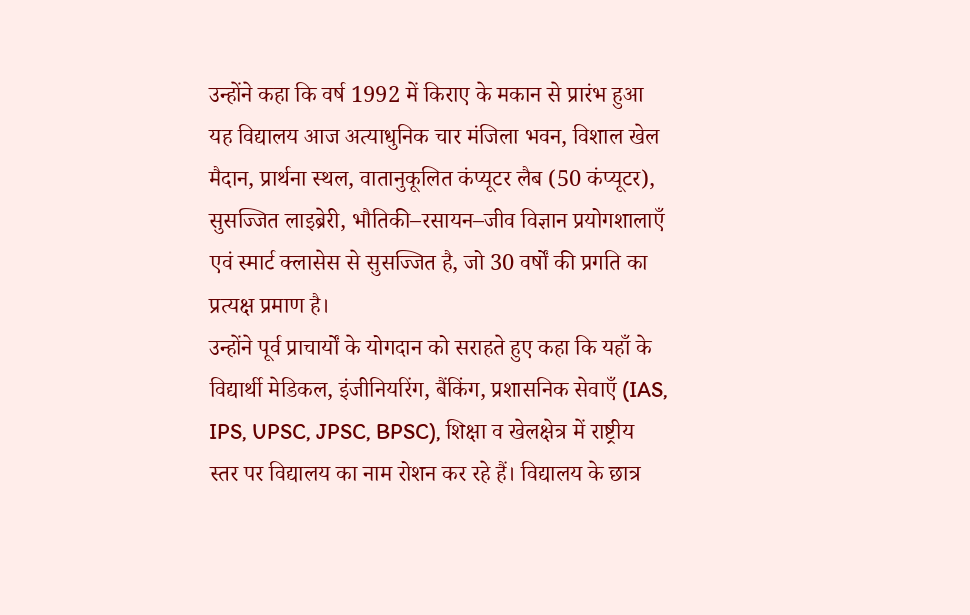उन्होंने कहा कि वर्ष 1992 में किराए के मकान से प्रारंभ हुआ यह विद्यालय आज अत्याधुनिक चार मंजिला भवन, विशाल खेल मैदान, प्रार्थना स्थल, वातानुकूलित कंप्यूटर लैब (50 कंप्यूटर), सुसज्जित लाइब्रेरी, भौतिकी–रसायन–जीव विज्ञान प्रयोगशालाएँ एवं स्मार्ट क्लासेस से सुसज्जित है, जो 30 वर्षों की प्रगति का प्रत्यक्ष प्रमाण है।
उन्होंने पूर्व प्राचार्यों के योगदान को सराहते हुए कहा कि यहाँ के विद्यार्थी मेडिकल, इंजीनियरिंग, बैंकिंग, प्रशासनिक सेवाएँ (IAS, IPS, UPSC, JPSC, BPSC), शिक्षा व खेलक्षेत्र में राष्ट्रीय स्तर पर विद्यालय का नाम रोशन कर रहे हैं। विद्यालय के छात्र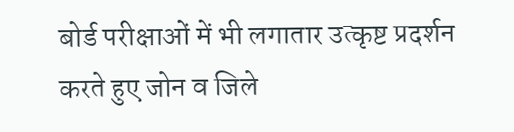बोर्ड परीक्षाओं में भी लगातार उत्कृष्ट प्रदर्शन करते हुए जोन व जिले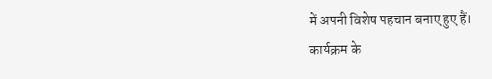में अपनी विशेष पहचान बनाए हुए हैं।
कार्यक्रम के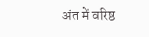अंत में वरिष्ठ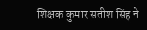शिक्षक कुमार सतीश सिंह ने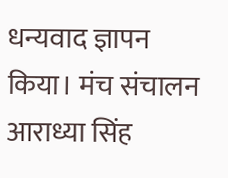धन्यवाद ज्ञापन किया। मंच संचालन आराध्या सिंह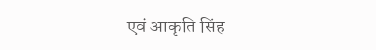एवं आकृति सिंह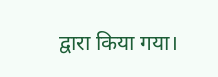द्वारा किया गया।